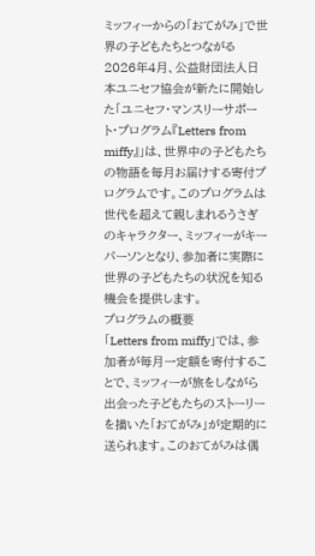ミッフィーからの「おてがみ」で世界の子どもたちとつながる
2026年4月、公益財団法人日本ユニセフ協会が新たに開始した「ユニセフ・マンスリーサポート・プログラム『Letters from miffy』」は、世界中の子どもたちの物語を毎月お届けする寄付プログラムです。このプログラムは世代を超えて親しまれるうさぎのキャラクター、ミッフィーがキーパーソンとなり、参加者に実際に世界の子どもたちの状況を知る機会を提供します。
プログラムの概要
「Letters from miffy」では、参加者が毎月一定額を寄付することで、ミッフィーが旅をしながら出会った子どもたちのストーリーを描いた「おてがみ」が定期的に送られます。このおてがみは偶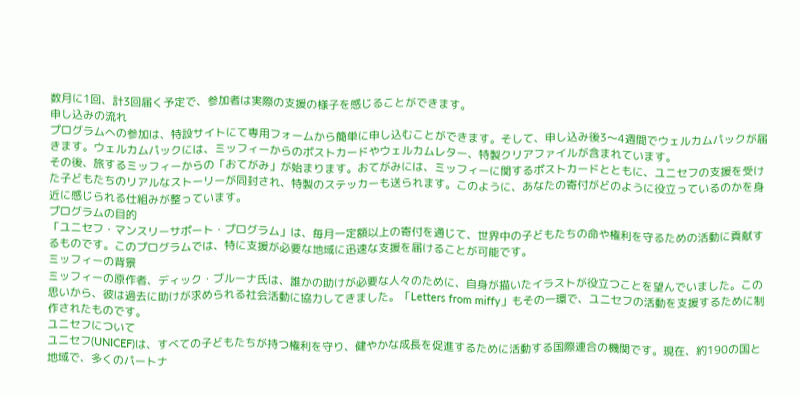数月に1回、計3回届く予定で、参加者は実際の支援の様子を感じることができます。
申し込みの流れ
プログラムへの参加は、特設サイトにて専用フォームから簡単に申し込むことができます。そして、申し込み後3〜4週間でウェルカムパックが届きます。ウェルカムパックには、ミッフィーからのポストカードやウェルカムレター、特製クリアファイルが含まれています。
その後、旅するミッフィーからの「おてがみ」が始まります。おてがみには、ミッフィーに関するポストカードとともに、ユニセフの支援を受けた子どもたちのリアルなストーリーが同封され、特製のステッカーも送られます。このように、あなたの寄付がどのように役立っているのかを身近に感じられる仕組みが整っています。
プログラムの目的
「ユニセフ・マンスリーサポート・プログラム」は、毎月一定額以上の寄付を通じて、世界中の子どもたちの命や権利を守るための活動に貢献するものです。このプログラムでは、特に支援が必要な地域に迅速な支援を届けることが可能です。
ミッフィーの背景
ミッフィーの原作者、ディック・ブルーナ氏は、誰かの助けが必要な人々のために、自身が描いたイラストが役立つことを望んでいました。この思いから、彼は過去に助けが求められる社会活動に協力してきました。「Letters from miffy」もその一環で、ユニセフの活動を支援するために制作されたものです。
ユニセフについて
ユニセフ(UNICEF)は、すべての子どもたちが持つ権利を守り、健やかな成長を促進するために活動する国際連合の機関です。現在、約190の国と地域で、多くのパートナ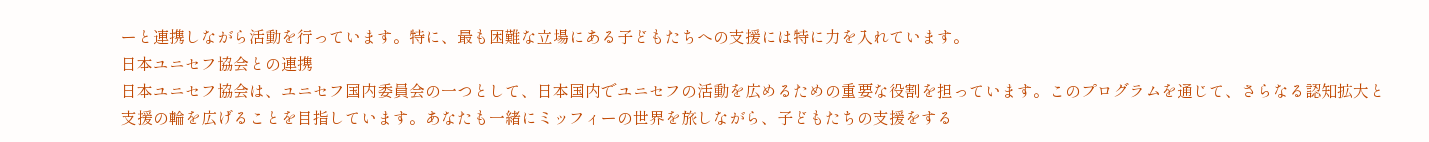ーと連携しながら活動を行っています。特に、最も困難な立場にある子どもたちへの支援には特に力を入れています。
日本ユニセフ協会との連携
日本ユニセフ協会は、ユニセフ国内委員会の一つとして、日本国内でユニセフの活動を広めるための重要な役割を担っています。このプログラムを通じて、さらなる認知拡大と支援の輪を広げることを目指しています。あなたも一緒にミッフィーの世界を旅しながら、子どもたちの支援をする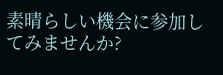素晴らしい機会に参加してみませんか?